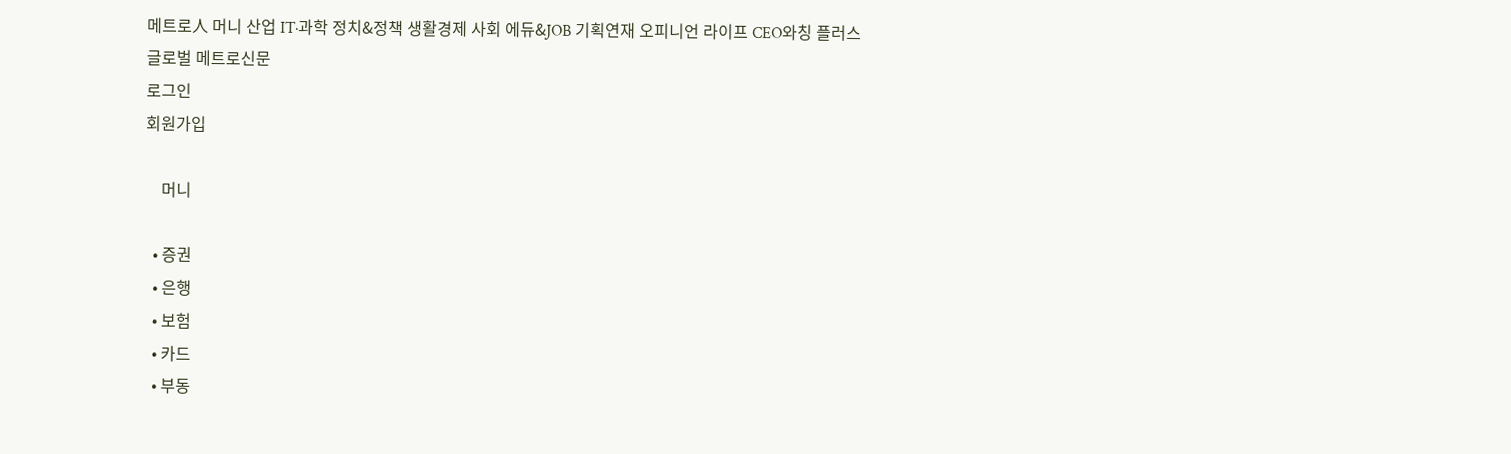메트로人 머니 산업 IT·과학 정치&정책 생활경제 사회 에듀&JOB 기획연재 오피니언 라이프 CEO와칭 플러스
글로벌 메트로신문
로그인
회원가입

    머니

  • 증권
  • 은행
  • 보험
  • 카드
  • 부동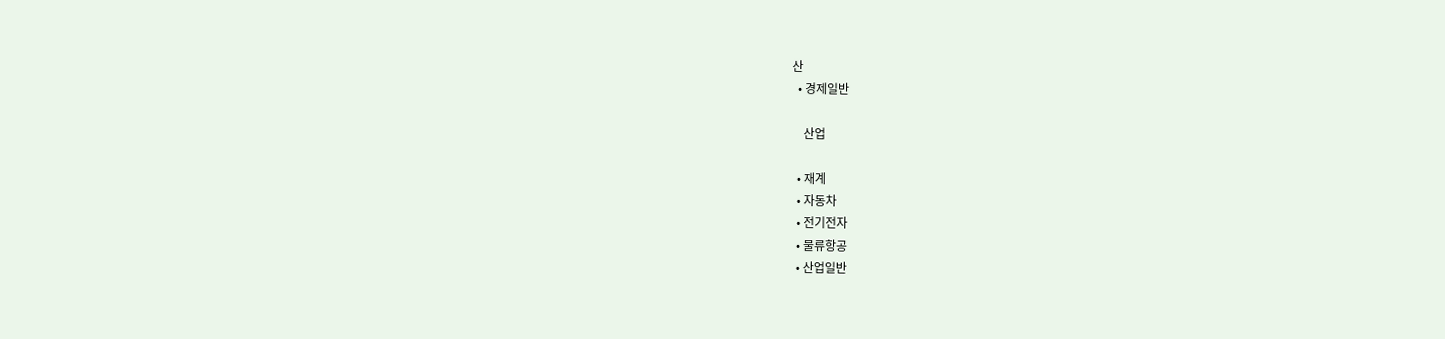산
  • 경제일반

    산업

  • 재계
  • 자동차
  • 전기전자
  • 물류항공
  • 산업일반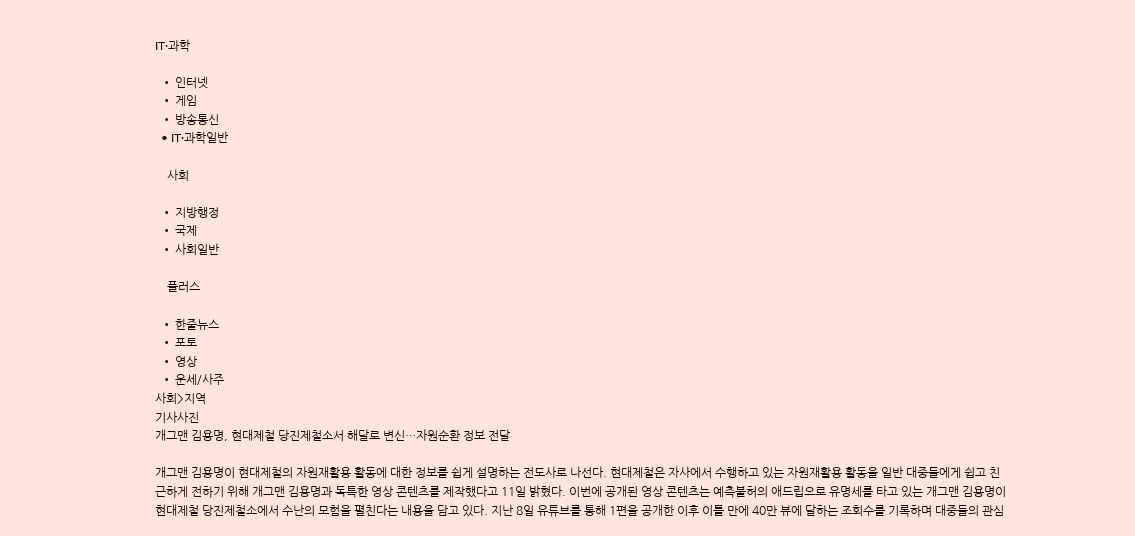IT·과학

  • 인터넷
  • 게임
  • 방송통신
  • IT·과학일반

    사회

  • 지방행정
  • 국제
  • 사회일반

    플러스

  • 한줄뉴스
  • 포토
  • 영상
  • 운세/사주
사회>지역
기사사진
개그맨 김용명, 현대제철 당진제철소서 해달로 변신…자원순환 정보 전달

개그맨 김용명이 현대제철의 자원재활용 활동에 대한 정보를 쉽게 설명하는 전도사로 나선다. 현대제철은 자사에서 수행하고 있는 자원재활용 활동을 일반 대중들에게 쉽고 친근하게 전하기 위해 개그맨 김용명과 독특한 영상 콘텐츠를 제작했다고 11일 밝혔다. 이번에 공개된 영상 콘텐츠는 예측불허의 애드립으로 유명세를 타고 있는 개그맨 김용명이 현대제철 당진제철소에서 수난의 모험을 펼친다는 내용을 담고 있다. 지난 8일 유튜브를 통해 1편을 공개한 이후 이틀 만에 40만 뷰에 달하는 조회수를 기록하며 대중들의 관심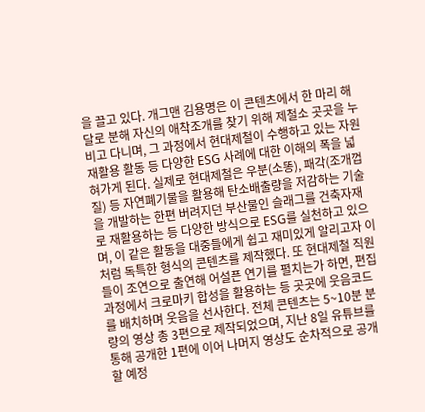을 끌고 있다. 개그맨 김용명은 이 콘텐츠에서 한 마리 해달로 분해 자신의 애착조개를 찾기 위해 제철소 곳곳을 누비고 다니며, 그 과정에서 현대제철이 수행하고 있는 자원재활용 활동 등 다양한 ESG 사례에 대한 이해의 폭을 넓혀가게 된다. 실제로 현대제철은 우분(소똥), 패각(조개껍질) 등 자연폐기물을 활용해 탄소배출량을 저감하는 기술을 개발하는 한편 버려지던 부산물인 슬래그를 건축자재로 재활용하는 등 다양한 방식으로 ESG를 실천하고 있으며, 이 같은 활동을 대중들에게 쉽고 재미있게 알리고자 이처럼 독특한 형식의 콘텐츠를 제작했다. 또 현대제철 직원들이 조연으로 출연해 어설픈 연기를 펼치는가 하면, 편집과정에서 크로마키 합성을 활용하는 등 곳곳에 웃음코드를 배치하며 웃음을 선사한다. 전체 콘텐츠는 5~10분 분량의 영상 총 3편으로 제작되었으며, 지난 8일 유튜브를 통해 공개한 1편에 이어 나머지 영상도 순차적으로 공개할 예정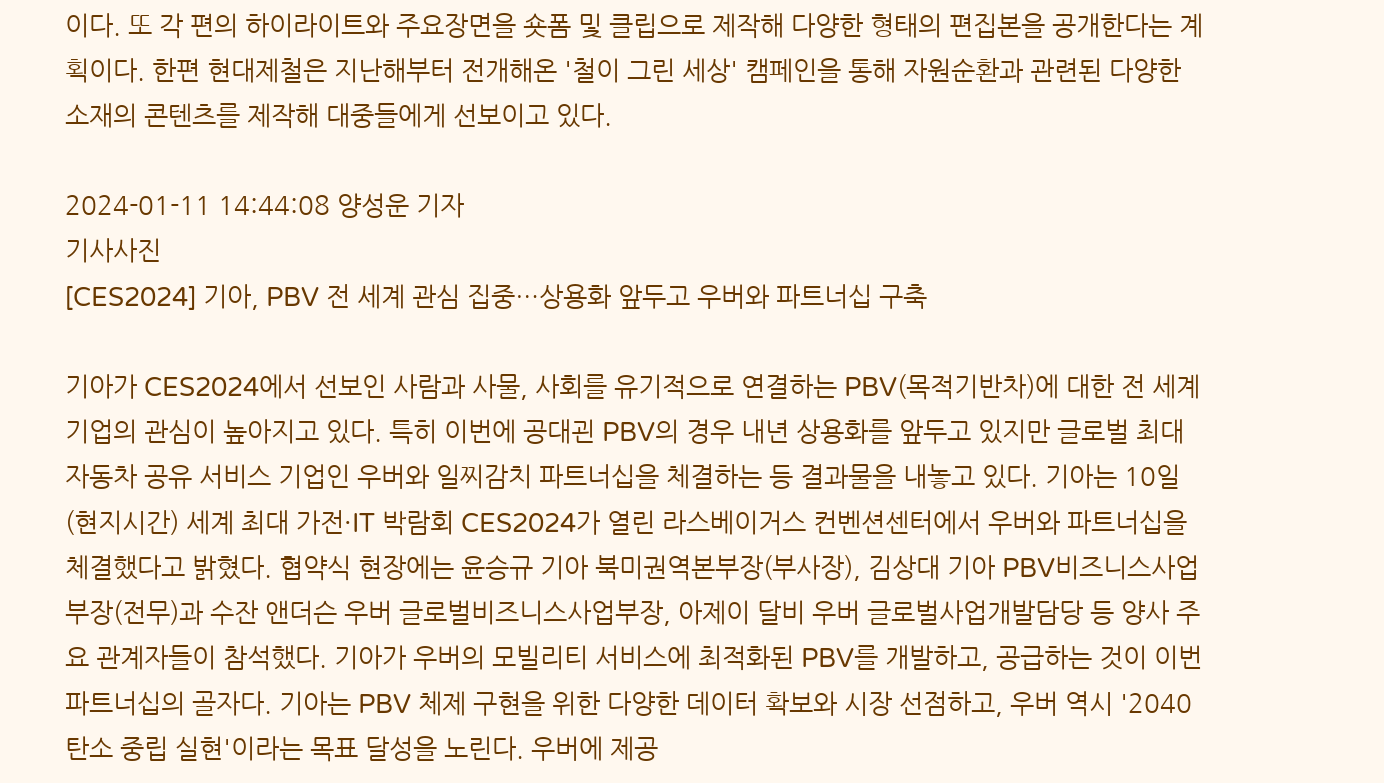이다. 또 각 편의 하이라이트와 주요장면을 숏폼 및 클립으로 제작해 다양한 형태의 편집본을 공개한다는 계획이다. 한편 현대제철은 지난해부터 전개해온 '철이 그린 세상' 캠페인을 통해 자원순환과 관련된 다양한 소재의 콘텐츠를 제작해 대중들에게 선보이고 있다.

2024-01-11 14:44:08 양성운 기자
기사사진
[CES2024] 기아, PBV 전 세계 관심 집중…상용화 앞두고 우버와 파트너십 구축

기아가 CES2024에서 선보인 사람과 사물, 사회를 유기적으로 연결하는 PBV(목적기반차)에 대한 전 세계 기업의 관심이 높아지고 있다. 특히 이번에 공대괸 PBV의 경우 내년 상용화를 앞두고 있지만 글로벌 최대 자동차 공유 서비스 기업인 우버와 일찌감치 파트너십을 체결하는 등 결과물을 내놓고 있다. 기아는 10일(현지시간) 세계 최대 가전·IT 박람회 CES2024가 열린 라스베이거스 컨벤션센터에서 우버와 파트너십을 체결했다고 밝혔다. 협약식 현장에는 윤승규 기아 북미권역본부장(부사장), 김상대 기아 PBV비즈니스사업부장(전무)과 수잔 앤더슨 우버 글로벌비즈니스사업부장, 아제이 달비 우버 글로벌사업개발담당 등 양사 주요 관계자들이 참석했다. 기아가 우버의 모빌리티 서비스에 최적화된 PBV를 개발하고, 공급하는 것이 이번 파트너십의 골자다. 기아는 PBV 체제 구현을 위한 다양한 데이터 확보와 시장 선점하고, 우버 역시 '2040 탄소 중립 실현'이라는 목표 달성을 노린다. 우버에 제공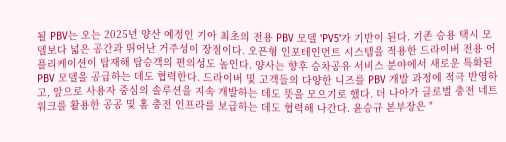될 PBV는 오는 2025년 양산 예정인 기아 최초의 전용 PBV 모델 'PV5'가 기반이 된다. 기존 승용 택시 모델보다 넓은 공간과 뛰어난 거주성이 장점이다. 오픈형 인포테인먼트 시스템을 적용한 드라이버 전용 어플리케이션이 탑재해 탑승객의 편의성도 높인다. 양사는 향후 승차공유 서비스 분야에서 새로운 특화된 PBV 모델을 공급하는 데도 협력한다. 드라이버 및 고객들의 다양한 니즈를 PBV 개발 과정에 적극 반영하고, 앞으로 사용자 중심의 솔루션을 지속 개발하는 데도 뜻을 모으기로 했다. 더 나아가 글로벌 충전 네트워크를 활용한 공공 및 홈 충전 인프라를 보급하는 데도 협력해 나간다. 윤승규 본부장은 "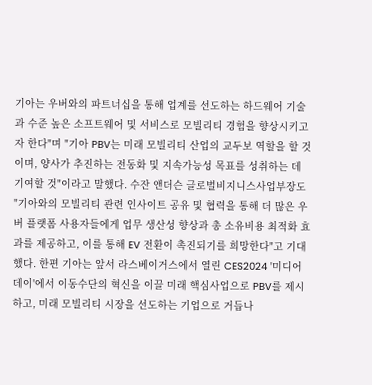기아는 우버와의 파트너십을 통해 업계를 선도하는 하드웨어 기술과 수준 높은 소프트웨어 및 서비스로 모빌리티 경험을 향상시키고자 한다"며 "기아 PBV는 미래 모빌리티 산업의 교두보 역할을 할 것이며, 양사가 추진하는 전동화 및 지속가능성 목표를 성취하는 데 기여할 것"이라고 말했다. 수잔 앤더슨 글로벌비지니스사업부장도 "기아와의 모빌리티 관련 인사이트 공유 및 협력을 통해 더 많은 우버 플랫폼 사용자들에게 업무 생산성 향상과 총 소유비용 최적화 효과를 제공하고, 이를 통해 EV 전환이 촉진되기를 희망한다"고 기대했다. 한편 기아는 앞서 라스베이거스에서 열린 CES2024 '미디어 데이'에서 이동수단의 혁신을 이끌 미래 핵심사업으로 PBV를 제시하고, 미래 모빌리티 시장을 선도하는 기업으로 거듭나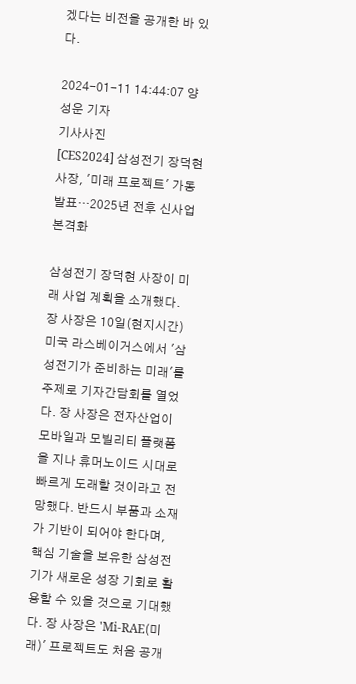겠다는 비전을 공개한 바 있다.

2024-01-11 14:44:07 양성운 기자
기사사진
[CES2024] 삼성전기 장덕현 사장, '미래 프로젝트' 가동 발표…2025년 전후 신사업 본격화

삼성전기 장덕현 사장이 미래 사업 계획을 소개했다. 장 사장은 10일(현지시간) 미국 라스베이거스에서 '삼성전기가 준비하는 미래'를 주제로 기자간담회를 열었다. 장 사장은 전자산업이 모바일과 모빌리티 플랫폼을 지나 휴머노이드 시대로 빠르게 도래할 것이라고 전망했다. 반드시 부품과 소재가 기반이 되어야 한다며, 핵심 기술을 보유한 삼성전기가 새로운 성장 기회로 활용할 수 있을 것으로 기대했다. 장 사장은 'Mi-RAE(미래)' 프로젝트도 처음 공개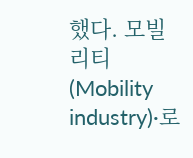했다. 모빌리티(Mobility industry)·로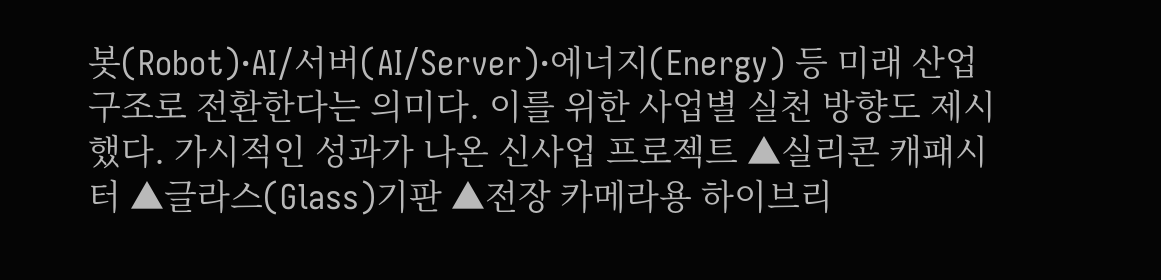봇(Robot)·AI/서버(AI/Server)·에너지(Energy) 등 미래 산업 구조로 전환한다는 의미다. 이를 위한 사업별 실천 방향도 제시했다. 가시적인 성과가 나온 신사업 프로젝트 ▲실리콘 캐패시터 ▲글라스(Glass)기판 ▲전장 카메라용 하이브리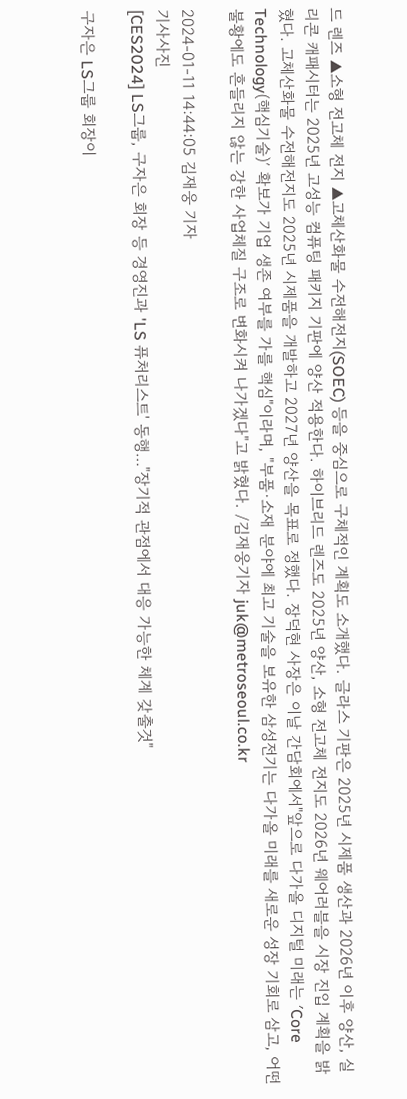드 렌즈 ▲소형 전고체 전지 ▲고체산화물 수전해전지(SOEC) 등을 중심으로 구체적인 계획도 소개했다. 글라스 기판은 2025년 시제품 생산과 2026년 이후 양산, 실리콘 캐패시터는 2025년 고성능 컴퓨팅 패키지 기판에 양산 적용한다. 하이브리드 렌즈도 2025년 양산, 소형 전고체 전지도 2026년 웨어러블을 시장 진입 계획을 밝혔다. 고체산화물 수전해전지도 2025년 시제품을 개발하고 2027년 양산을 목표로 정했다. 장덕현 사장은 이날 간담회에서"앞으로 다가올 디지털 미래는 ′Core Technology(핵심기술)′ 확보가 기업 생존 여부를 가를 핵심"이라며, "부품·소재 분야에 최고 기술을 보유한 삼성전기는 다가올 미래를 새로운 성장 기회로 삼고, 어떤 불황에도 흔들리지 않는 강한 사업체질 구조로 변화시켜 나가겠다"고 밝혔다. /김재웅기자 juk@metroseoul.co.kr

2024-01-11 14:44:05 김재웅 기자
기사사진
[CES2024] LS그룹, 구자은 회장 등 경영진과 'LS 퓨처리스트' 동행…"장기적 관점에서 대응 가능한 체계 갖출것"

구자은 LS그룹 회장이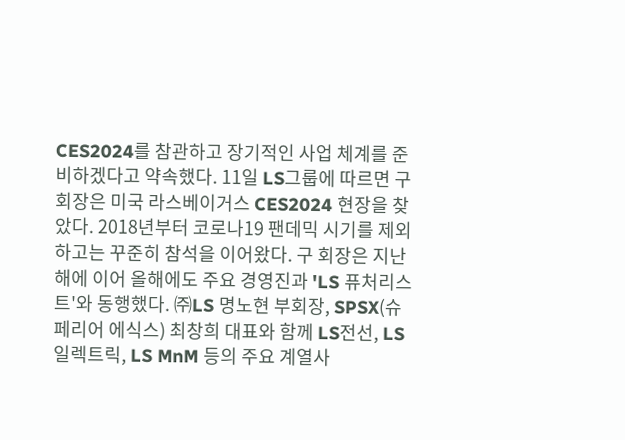CES2024를 참관하고 장기적인 사업 체계를 준비하겠다고 약속했다. 11일 LS그룹에 따르면 구 회장은 미국 라스베이거스 CES2024 현장을 찾았다. 2018년부터 코로나19 팬데믹 시기를 제외하고는 꾸준히 참석을 이어왔다. 구 회장은 지난해에 이어 올해에도 주요 경영진과 'LS 퓨처리스트'와 동행했다. ㈜LS 명노현 부회장, SPSX(슈페리어 에식스) 최창희 대표와 함께 LS전선, LS일렉트릭, LS MnM 등의 주요 계열사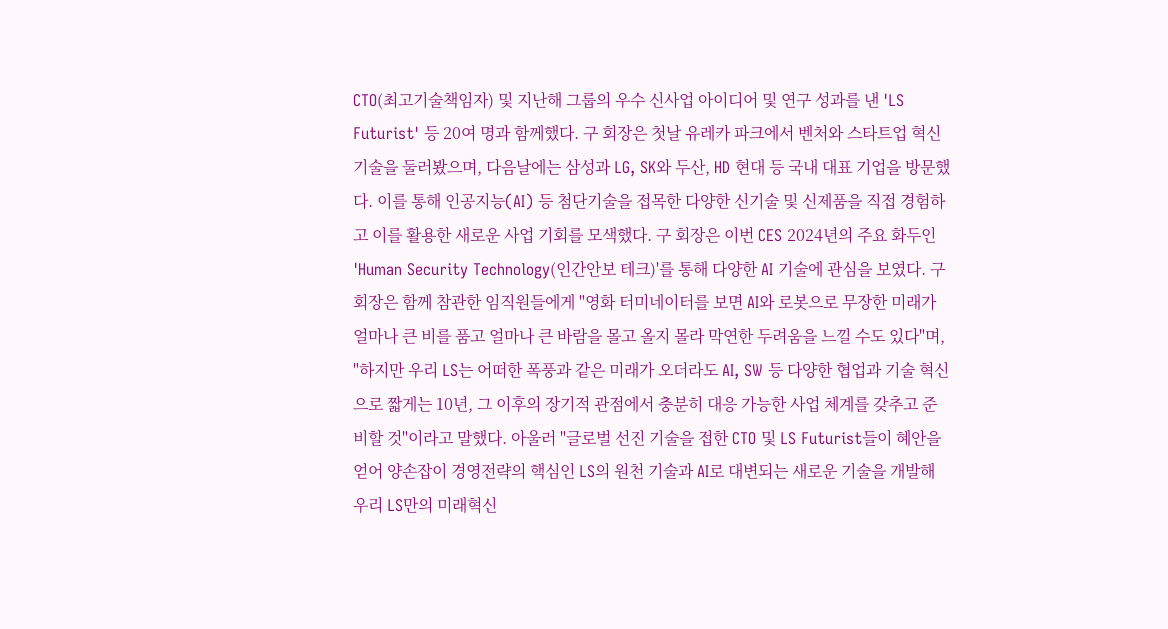CTO(최고기술책임자) 및 지난해 그룹의 우수 신사업 아이디어 및 연구 성과를 낸 'LS Futurist' 등 20여 명과 함께했다. 구 회장은 첫날 유레카 파크에서 벤처와 스타트업 혁신 기술을 둘러봤으며, 다음날에는 삼성과 LG, SK와 두산, HD 현대 등 국내 대표 기업을 방문했다. 이를 통해 인공지능(AI) 등 첨단기술을 접목한 다양한 신기술 및 신제품을 직접 경험하고 이를 활용한 새로운 사업 기회를 모색했다. 구 회장은 이번 CES 2024년의 주요 화두인 'Human Security Technology(인간안보 테크)'를 통해 다양한 AI 기술에 관심을 보였다. 구 회장은 함께 참관한 임직원들에게 "영화 터미네이터를 보면 AI와 로봇으로 무장한 미래가 얼마나 큰 비를 품고 얼마나 큰 바람을 몰고 올지 몰라 막연한 두려움을 느낄 수도 있다"며, "하지만 우리 LS는 어떠한 폭풍과 같은 미래가 오더라도 AI, SW 등 다양한 협업과 기술 혁신으로 짧게는 10년, 그 이후의 장기적 관점에서 충분히 대응 가능한 사업 체계를 갖추고 준비할 것"이라고 말했다. 아울러 "글로벌 선진 기술을 접한 CTO 및 LS Futurist들이 혜안을 얻어 양손잡이 경영전략의 핵심인 LS의 원천 기술과 AI로 대변되는 새로운 기술을 개발해 우리 LS만의 미래혁신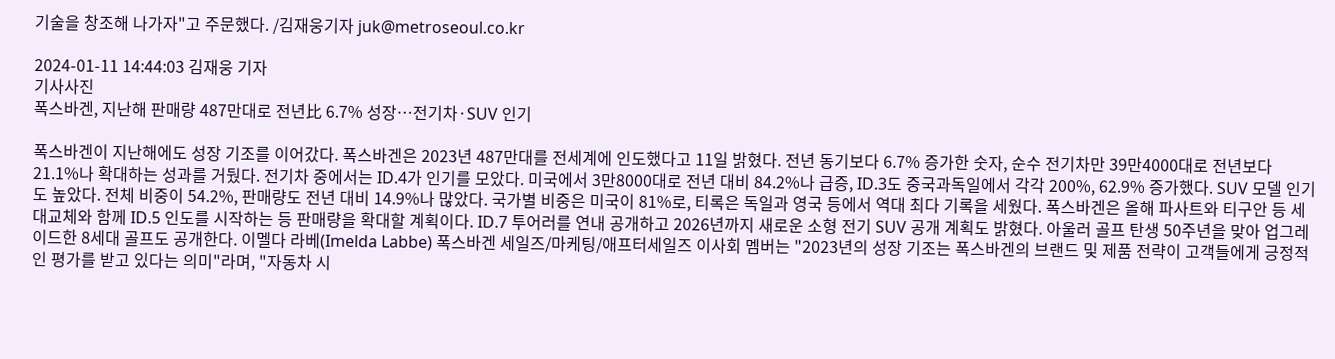기술을 창조해 나가자"고 주문했다. /김재웅기자 juk@metroseoul.co.kr

2024-01-11 14:44:03 김재웅 기자
기사사진
폭스바겐, 지난해 판매량 487만대로 전년比 6.7% 성장…전기차·SUV 인기

폭스바겐이 지난해에도 성장 기조를 이어갔다. 폭스바겐은 2023년 487만대를 전세계에 인도했다고 11일 밝혔다. 전년 동기보다 6.7% 증가한 숫자, 순수 전기차만 39만4000대로 전년보다 21.1%나 확대하는 성과를 거뒀다. 전기차 중에서는 ID.4가 인기를 모았다. 미국에서 3만8000대로 전년 대비 84.2%나 급증, ID.3도 중국과독일에서 각각 200%, 62.9% 증가했다. SUV 모델 인기도 높았다. 전체 비중이 54.2%, 판매량도 전년 대비 14.9%나 많았다. 국가별 비중은 미국이 81%로, 티록은 독일과 영국 등에서 역대 최다 기록을 세웠다. 폭스바겐은 올해 파사트와 티구안 등 세대교체와 함께 ID.5 인도를 시작하는 등 판매량을 확대할 계획이다. ID.7 투어러를 연내 공개하고 2026년까지 새로운 소형 전기 SUV 공개 계획도 밝혔다. 아울러 골프 탄생 50주년을 맞아 업그레이드한 8세대 골프도 공개한다. 이멜다 라베(Imelda Labbe) 폭스바겐 세일즈/마케팅/애프터세일즈 이사회 멤버는 "2023년의 성장 기조는 폭스바겐의 브랜드 및 제품 전략이 고객들에게 긍정적인 평가를 받고 있다는 의미"라며, "자동차 시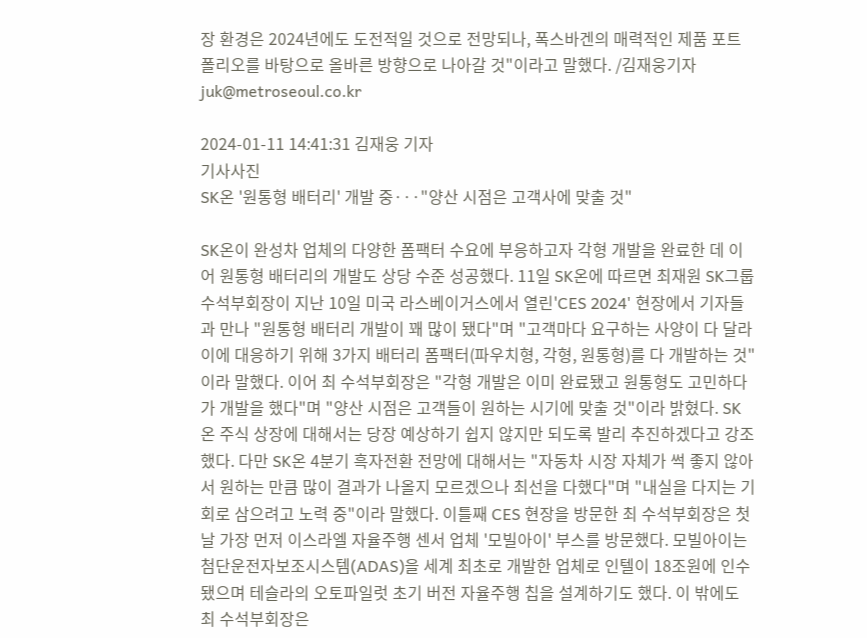장 환경은 2024년에도 도전적일 것으로 전망되나, 폭스바겐의 매력적인 제품 포트폴리오를 바탕으로 올바른 방향으로 나아갈 것"이라고 말했다. /김재웅기자 juk@metroseoul.co.kr

2024-01-11 14:41:31 김재웅 기자
기사사진
SK온 '원통형 배터리' 개발 중···"양산 시점은 고객사에 맞출 것"

SK온이 완성차 업체의 다양한 폼팩터 수요에 부응하고자 각형 개발을 완료한 데 이어 원통형 배터리의 개발도 상당 수준 성공했다. 11일 SK온에 따르면 최재원 SK그룹 수석부회장이 지난 10일 미국 라스베이거스에서 열린'CES 2024' 현장에서 기자들과 만나 "원통형 배터리 개발이 꽤 많이 됐다"며 "고객마다 요구하는 사양이 다 달라 이에 대응하기 위해 3가지 배터리 폼팩터(파우치형, 각형, 원통형)를 다 개발하는 것"이라 말했다. 이어 최 수석부회장은 "각형 개발은 이미 완료됐고 원통형도 고민하다가 개발을 했다"며 "양산 시점은 고객들이 원하는 시기에 맞출 것"이라 밝혔다. SK온 주식 상장에 대해서는 당장 예상하기 쉽지 않지만 되도록 발리 추진하겠다고 강조했다. 다만 SK온 4분기 흑자전환 전망에 대해서는 "자동차 시장 자체가 썩 좋지 않아서 원하는 만큼 많이 결과가 나올지 모르겠으나 최선을 다했다"며 "내실을 다지는 기회로 삼으려고 노력 중"이라 말했다. 이틀째 CES 현장을 방문한 최 수석부회장은 첫날 가장 먼저 이스라엘 자율주행 센서 업체 '모빌아이' 부스를 방문했다. 모빌아이는 첨단운전자보조시스템(ADAS)을 세계 최초로 개발한 업체로 인텔이 18조원에 인수됐으며 테슬라의 오토파일럿 초기 버전 자율주행 칩을 설계하기도 했다. 이 밖에도 최 수석부회장은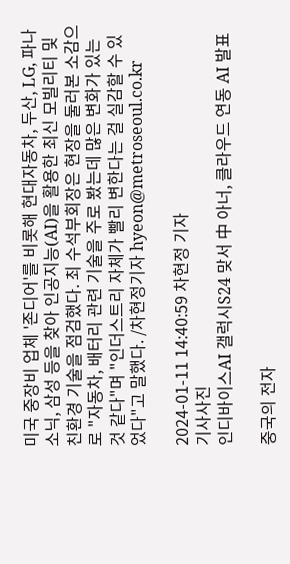미국 중장비 업체 '존디어'를 비롯해 현대자동차, 두산, LG, 파나소닉, 삼성 등을 찾아 인공지능(AI)을 활용한 최신 모빌리티 및 친환경 기술을 점검했다. 최 수석부회장은 현장을 둘러본 소감으로 "자동차, 배터리 관련 기술을 주로 봤는데 많은 변화가 있는 것 같다"며 "인더스트리 자체가 빨리 변한다는 걸 실감할 수 있었다"고 말했다. /차현정기자 hyeon@metroseoul.co.kr

2024-01-11 14:40:59 차현정 기자
기사사진
인디바이스AI 갤럭시S24 맞서 中 아너, 클라우드 연동 AI 발표

중국의 전자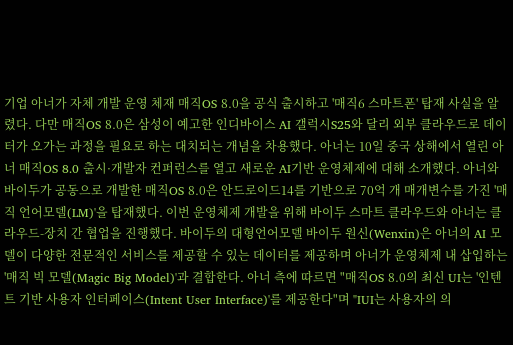기업 아너가 자체 개발 운영 체재 매직OS 8.0을 공식 출시하고 '매직6 스마트폰' 탑재 사실을 알렸다. 다만 매직OS 8.0은 삼성이 예고한 인디바이스 AI 갤럭시S25와 달리 외부 클라우드로 데이터가 오가는 과정을 필요로 하는 대치되는 개념을 차용했다. 아너는 10일 중국 상해에서 열린 아너 매직OS 8.0 출시·개발자 컨퍼런스를 열고 새로운 AI기반 운영체제에 대해 소개했다. 아너와 바이두가 공동으로 개발한 매직OS 8.0은 안드로이드14를 기반으로 70억 개 매개변수를 가진 '매직 언어모델(LM)'을 탑재했다. 이번 운영체제 개발을 위해 바이두 스마트 클라우드와 아너는 클라우드-장치 간 협업을 진행했다. 바이두의 대형언어모델 바이두 원신(Wenxin)은 아너의 AI 모델이 다양한 전문적인 서비스를 제공할 수 있는 데이터를 제공하며 아너가 운영체제 내 삽입하는 '매직 빅 모델(Magic Big Model)'과 결합한다. 아너 측에 따르면 "매직OS 8.0의 최신 UI는 '인텐트 기반 사용자 인터페이스(Intent User Interface)'를 제공한다"며 "IUI는 사용자의 의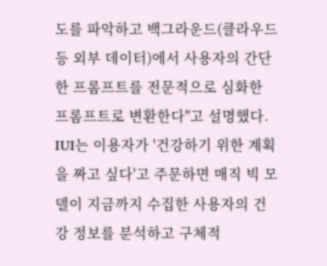도를 파악하고 백그라운드(클라우드 등 외부 데이터)에서 사용자의 간단한 프롬프트를 전문적으로 심화한 프롬프트로 변환한다"고 설명했다. IUI는 이용자가 '건강하기 위한 계획을 짜고 싶다'고 주문하면 매직 빅 모델이 지금까지 수집한 사용자의 건강 정보를 분석하고 구체적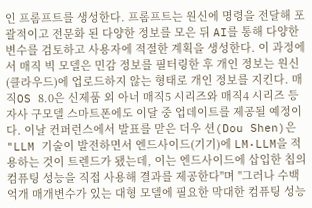인 프롬프트를 생성한다. 프롬프트는 원신에 명령을 전달해 포괄적이고 전문화 된 다양한 정보를 모은 뒤 AI를 통해 다양한 변수를 검토하고 사용자에 적절한 계획을 생성한다. 이 과정에서 매직 빅 모델은 민감 정보를 필터링한 후 개인 정보는 원신(클라우드)에 업로드하지 않는 형태로 개인 정보를 지킨다. 매직OS 8.0은 신제품 외 아너 매직5 시리즈와 매직4 시리즈 등 자사 구모델 스마트폰에도 이달 중 업데이트를 제공될 예정이다. 이날 컨퍼런스에서 발표를 맏은 더우 션(Dou Shen)은 "LLM 기술이 발전하면서 엔드사이드(기기)에 LM·LLM을 적용하는 것이 트렌드가 됐는데, 이는 엔드사이드에 삽입한 칩의 컴퓨팅 성능을 직접 사용해 결과를 제공한다"며 "그러나 수백억개 매개변수가 있는 대형 모델에 필요한 막대한 컴퓨팅 성능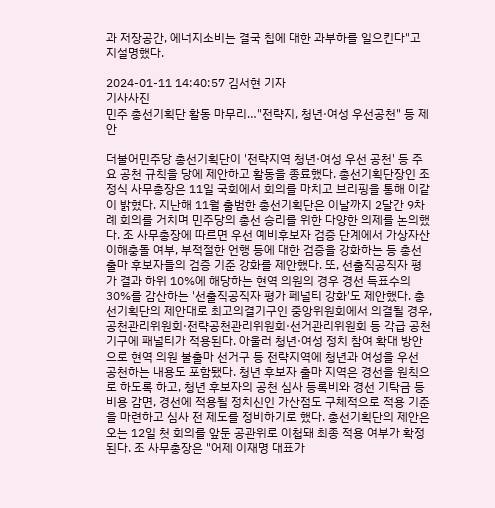과 저장공간, 에너지소비는 결국 칩에 대한 과부하를 일으킨다"고 지설명했다.

2024-01-11 14:40:57 김서현 기자
기사사진
민주 총선기획단 활동 마무리…"전략지, 청년·여성 우선공천" 등 제안

더불어민주당 총선기획단이 '전략지역 청년·여성 우선 공천' 등 주요 공천 규칙을 당에 제안하고 활동을 종료했다. 총선기획단장인 조정식 사무총장은 11일 국회에서 회의를 마치고 브리핑을 통해 이같이 밝혔다. 지난해 11월 출범한 총선기획단은 이날까지 2달간 9차례 회의를 거치며 민주당의 총선 승리를 위한 다양한 의제를 논의했다. 조 사무총장에 따르면 우선 예비후보자 검증 단계에서 가상자산 이해충돌 여부, 부적절한 언행 등에 대한 검증을 강화하는 등 총선 출마 후보자들의 검증 기준 강화를 제안했다. 또, 선출직공직자 평가 결과 하위 10%에 해당하는 현역 의원의 경우 경선 득표수의 30%를 감산하는 '선출직공직자 평가 페널티 강화'도 제안했다. 총선기획단의 제안대로 최고의결기구인 중앙위원회에서 의결될 경우, 공천관리위원회·전략공천관리위원회·선거관리위원회 등 각급 공천 기구에 패널티가 적용된다. 아울러 청년·여성 정치 참여 확대 방안으로 현역 의원 불출마 선거구 등 전략지역에 청년과 여성을 우선 공천하는 내용도 포함됐다. 청년 후보자 출마 지역은 경선을 원칙으로 하도록 하고, 청년 후보자의 공천 심사 등록비와 경선 기탁금 등 비용 감면, 경선에 적용될 정치신인 가산점도 구체적으로 적용 기준을 마련하고 심사 전 제도를 정비하기로 했다. 총선기획단의 제안은 오는 12일 첫 회의를 앞둔 공관위로 이첩돼 최종 적용 여부가 확정된다. 조 사무총장은 "어제 이재명 대표가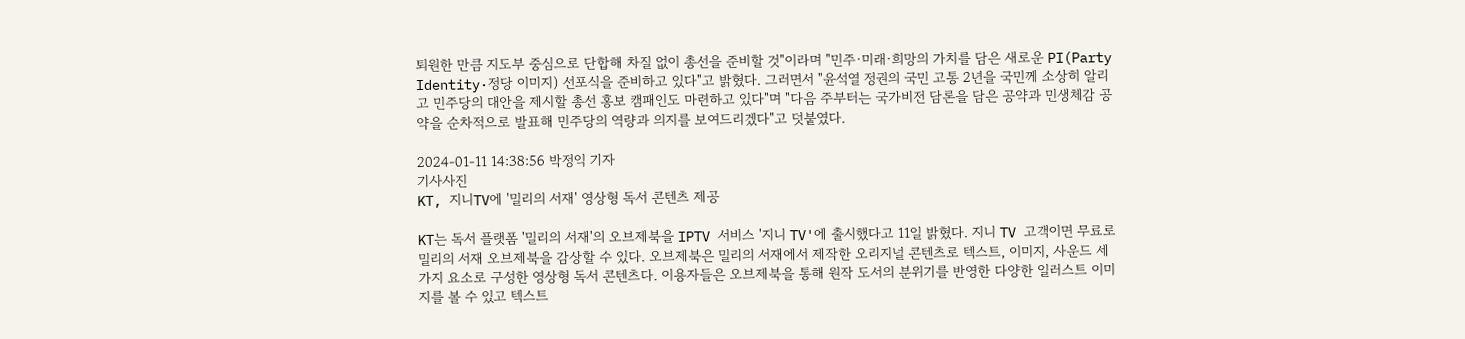퇴원한 만큼 지도부 중심으로 단합해 차질 없이 총선을 준비할 것"이라며 "민주·미래·희망의 가치를 담은 새로운 PI(Party Identity·정당 이미지) 선포식을 준비하고 있다"고 밝혔다. 그러면서 "윤석열 정권의 국민 고통 2년을 국민께 소상히 알리고 민주당의 대안을 제시할 총선 홍보 캠패인도 마련하고 있다"며 "다음 주부터는 국가비전 담론을 담은 공약과 민생체감 공약을 순차적으로 발표해 민주당의 역량과 의지를 보여드리겠다"고 덧붙였다.

2024-01-11 14:38:56 박정익 기자
기사사진
KT, 지니TV에 '밀리의 서재' 영상형 독서 콘텐츠 제공

KT는 독서 플랫폼 '밀리의 서재'의 오브제북을 IPTV 서비스 '지니 TV'에 출시했다고 11일 밝혔다. 지니 TV 고객이면 무료로 밀리의 서재 오브제북을 감상할 수 있다. 오브제북은 밀리의 서재에서 제작한 오리지널 콘텐츠로 텍스트, 이미지, 사운드 세 가지 요소로 구성한 영상형 독서 콘텐츠다. 이용자들은 오브제북을 통해 원작 도서의 분위기를 반영한 다양한 일러스트 이미지를 볼 수 있고 텍스트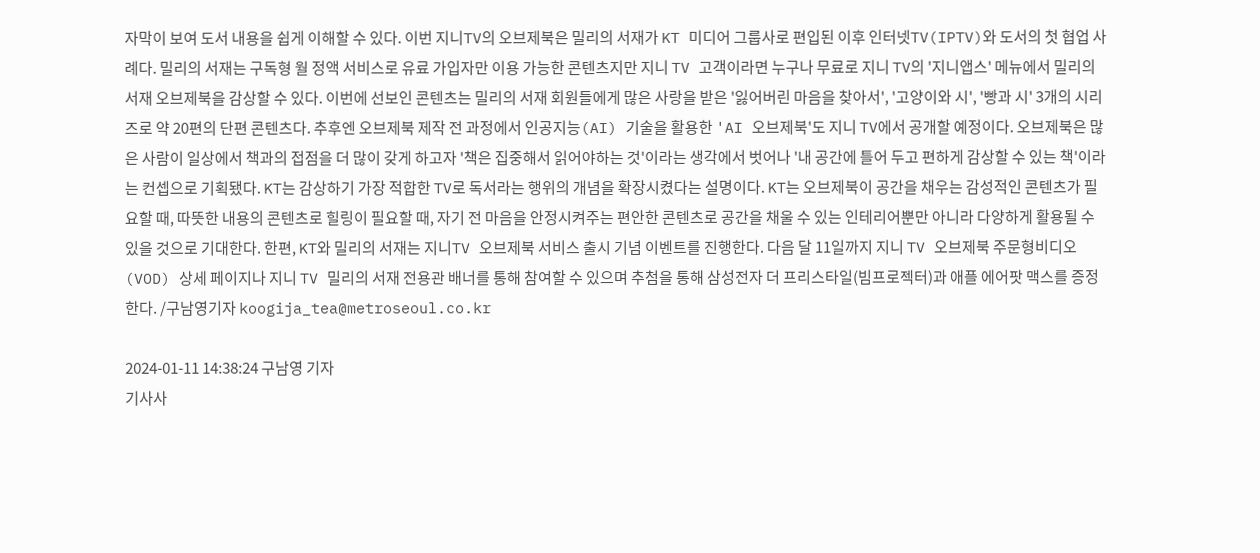자막이 보여 도서 내용을 쉽게 이해할 수 있다. 이번 지니TV의 오브제북은 밀리의 서재가 KT 미디어 그룹사로 편입된 이후 인터넷TV(IPTV)와 도서의 첫 협업 사례다. 밀리의 서재는 구독형 월 정액 서비스로 유료 가입자만 이용 가능한 콘텐츠지만 지니 TV 고객이라면 누구나 무료로 지니 TV의 '지니앱스' 메뉴에서 밀리의 서재 오브제북을 감상할 수 있다. 이번에 선보인 콘텐츠는 밀리의 서재 회원들에게 많은 사랑을 받은 '잃어버린 마음을 찾아서', '고양이와 시', '빵과 시' 3개의 시리즈로 약 20편의 단편 콘텐츠다. 추후엔 오브제북 제작 전 과정에서 인공지능(AI) 기술을 활용한 'AI 오브제북'도 지니 TV에서 공개할 예정이다. 오브제북은 많은 사람이 일상에서 책과의 접점을 더 많이 갖게 하고자 '책은 집중해서 읽어야하는 것'이라는 생각에서 벗어나 '내 공간에 틀어 두고 편하게 감상할 수 있는 책'이라는 컨셉으로 기획됐다. KT는 감상하기 가장 적합한 TV로 독서라는 행위의 개념을 확장시켰다는 설명이다. KT는 오브제북이 공간을 채우는 감성적인 콘텐츠가 필요할 때, 따뜻한 내용의 콘텐츠로 힐링이 필요할 때, 자기 전 마음을 안정시켜주는 편안한 콘텐츠로 공간을 채울 수 있는 인테리어뿐만 아니라 다양하게 활용될 수 있을 것으로 기대한다. 한편, KT와 밀리의 서재는 지니TV 오브제북 서비스 출시 기념 이벤트를 진행한다. 다음 달 11일까지 지니 TV 오브제북 주문형비디오(VOD) 상세 페이지나 지니 TV 밀리의 서재 전용관 배너를 통해 참여할 수 있으며 추첨을 통해 삼성전자 더 프리스타일(빔프로젝터)과 애플 에어팟 맥스를 증정한다. /구남영기자 koogija_tea@metroseoul.co.kr

2024-01-11 14:38:24 구남영 기자
기사사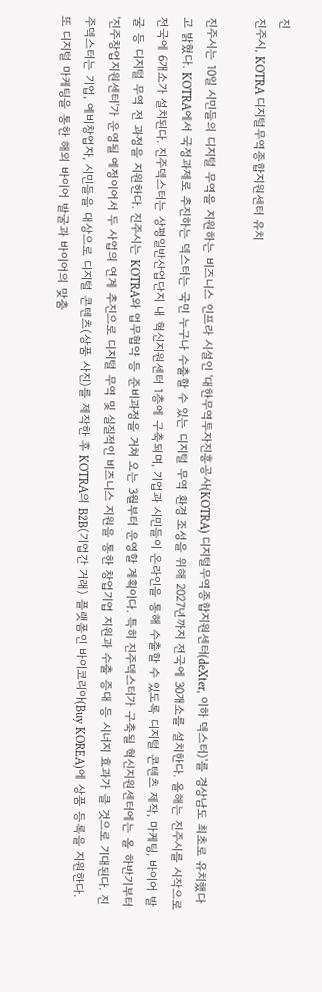진
진주시, KOTRA 디지털무역종합지원센터 유치

진주시는 10일 시민들의 디지털 무역을 지원하는 비즈니스 인프라 시설인 '대한무역투자진흥공사(KOTRA) 디지털무역종합지원센터(deXter, 이하 덱스터)'를 경상남도 최초로 유치했다고 밝혔다. KOTRA에서 국정과제로 추진하는 덱스터는 국민 누구나 수출할 수 있는 디지털 무역 환경 조성을 위해 2027년까지 전국에 30개소를 설치한다. 올해는 진주시를 시작으로 전국에 6개소가 설치된다. 진주덱스터는 상평일반산업단지 내 혁신지원센터 1층에 구축되며, 기업과 시민들이 온라인을 통해 수출할 수 있도록 디지털 콘텐츠 제작, 마케팅, 바이어 발굴 등 디지털 무역 전 과정을 지원한다. 진주시는 KOTRA와 업무협약 등 준비과정을 거쳐 오는 3월부터 운영할 계획이다. 특히 진주덱스터가 구축될 혁신지원센터에는 올 하반기부터 '진주창업지원센터'가 운영될 예정이어서 두 사업의 연계 추진으로 디지털 무역 및 실질적인 비즈니스 지원을 통한 창업기업 지원과 수출 증대 등 시너지 효과가 클 것으로 기대된다. 진주덱스터는 기업, 예비창업자, 시민들을 대상으로 디지털 콘텐츠(상품 사진)를 제작한 후 KOTRA의 B2B(기업간 거래) 플랫폼인 바이코리아(Buy KOREA)에 상품 등록을 지원한다. 또 디지털 마케팅을 통한 해외 바이어 발굴과 바이어의 맞춤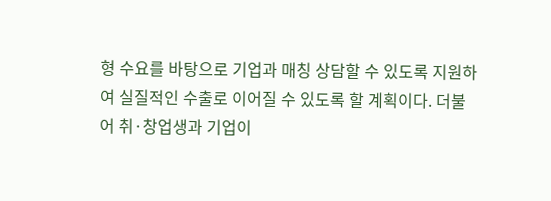형 수요를 바탕으로 기업과 매칭 상담할 수 있도록 지원하여 실질적인 수출로 이어질 수 있도록 할 계획이다. 더불어 취·창업생과 기업이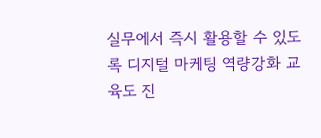실무에서 즉시 활용할 수 있도록 디지털 마케팅 역량강화 교육도 진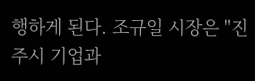행하게 된다. 조규일 시장은 "진주시 기업과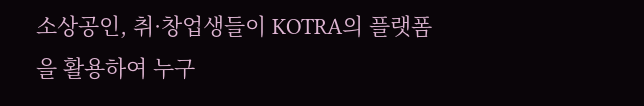소상공인, 취·창업생들이 KOTRA의 플랫폼을 활용하여 누구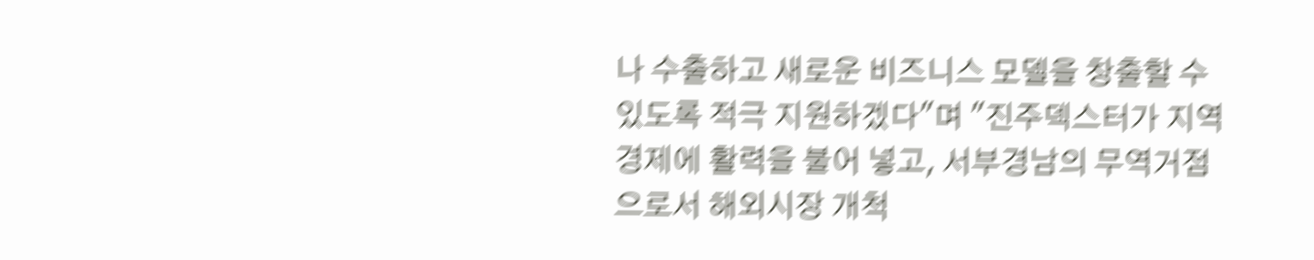나 수출하고 새로운 비즈니스 모델을 창출할 수 있도록 적극 지원하겠다"며 "진주덱스터가 지역경제에 활력을 불어 넣고, 서부경남의 무역거점으로서 해외시장 개척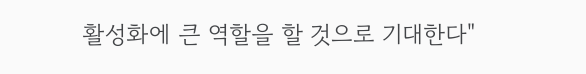활성화에 큰 역할을 할 것으로 기대한다"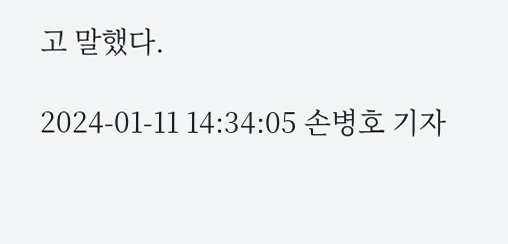고 말했다.

2024-01-11 14:34:05 손병호 기자